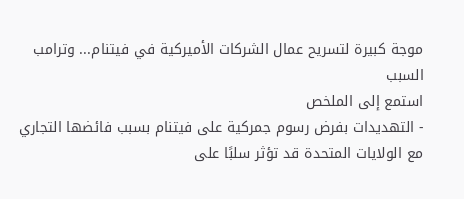موجة كبيرة لتسريح عمال الشركات الأميركية في فيتنام... وترامب السبب
استمع إلى الملخص
- التهديدات بفرض رسوم جمركية على فيتنام بسبب فائضها التجاري مع الولايات المتحدة قد تؤثر سلبًا على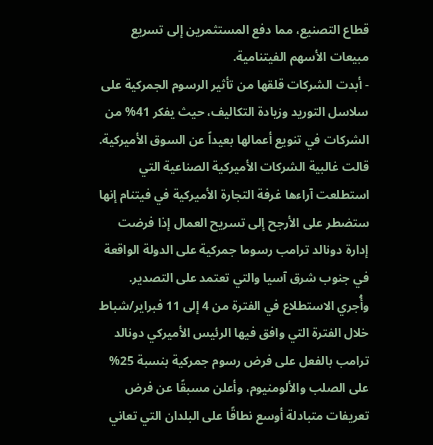قطاع التصنيع، مما دفع المستثمرين إلى تسريع مبيعات الأسهم الفيتنامية.
- أبدت الشركات قلقها من تأثير الرسوم الجمركية على سلاسل التوريد وزيادة التكاليف، حيث يفكر 41% من الشركات في تنويع أعمالها بعيداً عن السوق الأميركية.
قالت غالبية الشركات الأميركية الصناعية التي استطلعت آراءها غرفة التجارة الأميركية في فيتنام إنها ستضطر على الأرجح إلى تسريح العمال إذا فرضت إدارة دونالد ترامب رسوما جمركية على الدولة الواقعة في جنوب شرق آسيا والتي تعتمد على التصدير.
وأُجري الاستطلاع في الفترة من 4 إلى 11 فبراير/شباط خلال الفترة التي وافق فيها الرئيس الأميركي دونالد ترامب بالفعل على فرض رسوم جمركية بنسبة 25% على الصلب والألومنيوم، وأعلن مسبقًا عن فرض تعريفات متبادلة أوسع نطاقًا على البلدان التي تعاني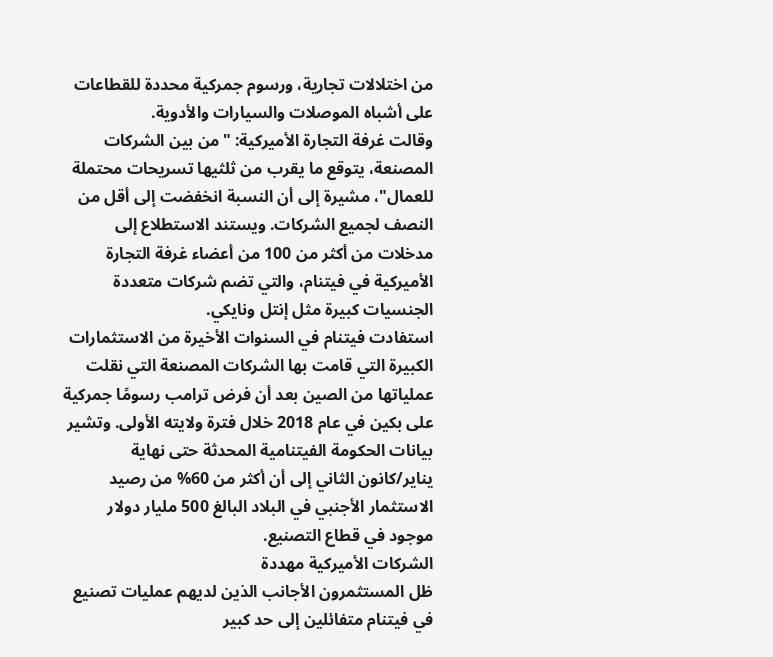من اختلالات تجارية، ورسوم جمركية محددة للقطاعات على أشباه الموصلات والسيارات والأدوية.
وقالت غرفة التجارة الأميركية: "من بين الشركات المصنعة، يتوقع ما يقرب من ثلثيها تسريحات محتملة للعمال"، مشيرة إلى أن النسبة انخفضت إلى أقل من النصف لجميع الشركات. ويستند الاستطلاع إلى مدخلات من أكثر من 100 من أعضاء غرفة التجارة الأميركية في فيتنام، والتي تضم شركات متعددة الجنسيات كبيرة مثل إنتل ونايكي.
استفادت فيتنام في السنوات الأخيرة من الاستثمارات الكبيرة التي قامت بها الشركات المصنعة التي نقلت عملياتها من الصين بعد أن فرض ترامب رسومًا جمركية على بكين في عام 2018 خلال فترة ولايته الأولى. وتشير بيانات الحكومة الفيتنامية المحدثة حتى نهاية يناير/كانون الثاني إلى أن أكثر من 60% من رصيد الاستثمار الأجنبي في البلاد البالغ 500 مليار دولار موجود في قطاع التصنيع.
الشركات الأميركية مهددة
ظل المستثمرون الأجانب الذين لديهم عمليات تصنيع في فيتنام متفائلين إلى حد كبير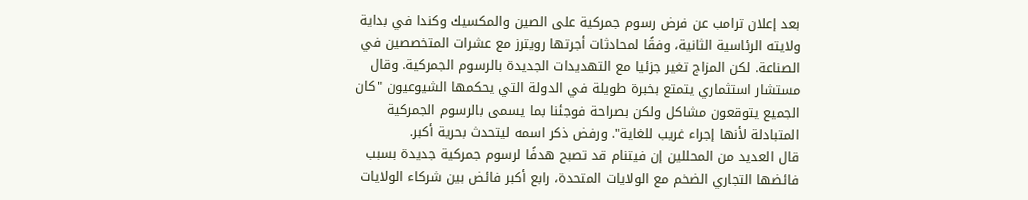بعد إعلان ترامب عن فرض رسوم جمركية على الصين والمكسيك وكندا في بداية ولايته الرئاسية الثانية، وفقًا لمحادثات أجرتها رويترز مع عشرات المتخصصين في الصناعة. لكن المزاج تغير جزئيا مع التهديدات الجديدة بالرسوم الجمركية. وقال مستشار استثماري يتمتع بخبرة طويلة في الدولة التي يحكمها الشيوعيون "كان الجميع يتوقعون مشاكل ولكن بصراحة فوجئنا بما يسمى بالرسوم الجمركية المتبادلة لأنها إجراء غريب للغاية". ورفض ذكر اسمه ليتحدث بحرية أكبر.
قال العديد من المحللين إن فيتنام قد تصبح هدفًا لرسوم جمركية جديدة بسبب فائضها التجاري الضخم مع الولايات المتحدة، رابع أكبر فائض بين شركاء الولايات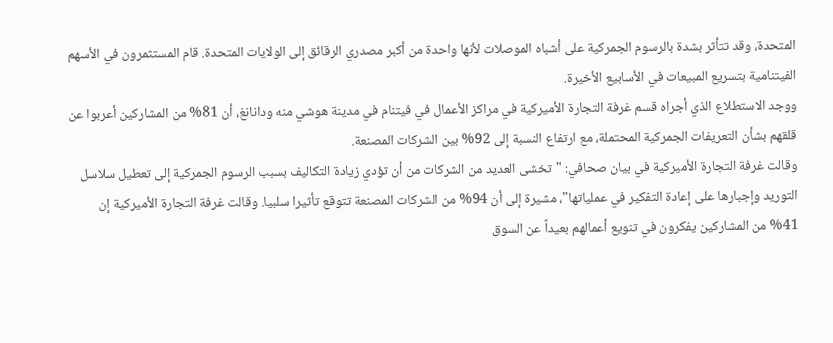المتحدة، وقد تتأثر بشدة بالرسوم الجمركية على أشباه الموصلات لأنها واحدة من أكبر مصدري الرقائق إلى الولايات المتحدة. قام المستثمرون في الأسهم الفيتنامية بتسريع المبيعات في الأسابيع الأخيرة.
ووجد الاستطلاع الذي أجراه قسم غرفة التجارة الأميركية في مراكز الأعمال في فيتنام في مدينة هوشي منه ودانانغ، أن 81% من المشاركين أعربوا عن قلقهم بشأن التعريفات الجمركية المحتملة، مع ارتفاع النسبة إلى 92% بين الشركات المصنعة.
وقالت غرفة التجارة الأميركية في بيان صحافي: "تخشى العديد من الشركات من أن تؤدي زيادة التكاليف بسبب الرسوم الجمركية إلى تعطيل سلاسل التوريد وإجبارها على إعادة التفكير في عملياتها"، مشيرة إلى أن 94% من الشركات المصنعة تتوقع تأثيرا سلبيا. وقالت غرفة التجارة الأميركية إن 41% من المشاركين يفكرون في تنويع أعمالهم بعيداً عن السوق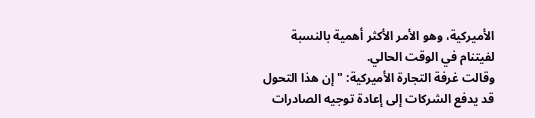الأميركية، وهو الأمر الأكثر أهمية بالنسبة لفيتنام في الوقت الحالي.
وقالت غرفة التجارة الأميركية: "إن هذا التحول قد يدفع الشركات إلى إعادة توجيه الصادرات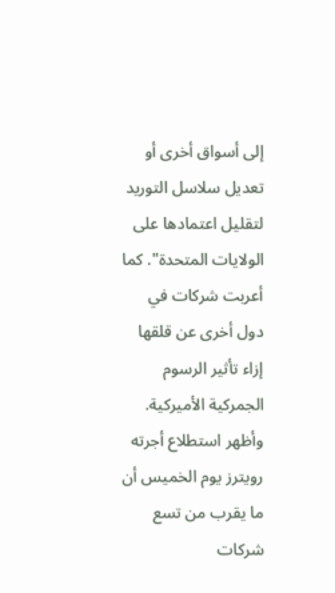إلى أسواق أخرى أو تعديل سلاسل التوريد لتقليل اعتمادها على الولايات المتحدة". كما أعربت شركات في دول أخرى عن قلقها إزاء تأثير الرسوم الجمركية الأميركية. وأظهر استطلاع أجرته رويترز يوم الخميس أن ما يقرب من تسع شركات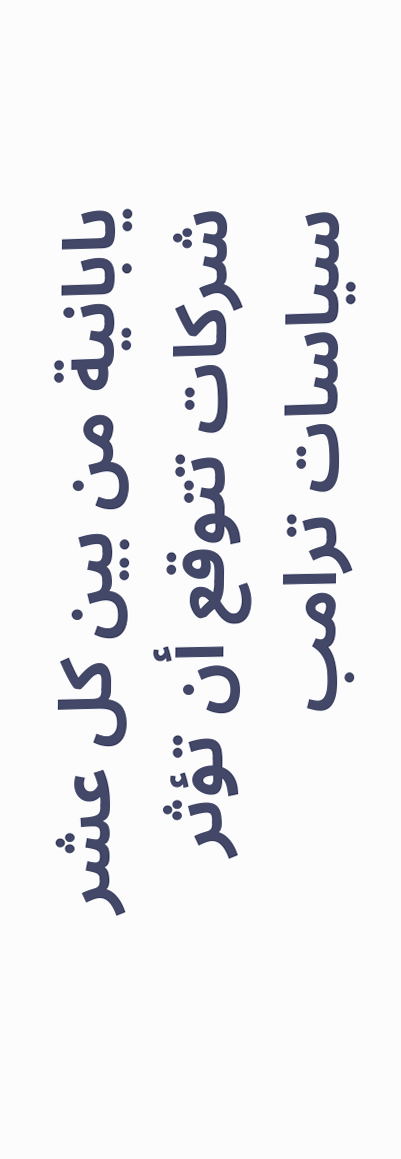يابانية من بين كل عشر شركات تتوقع أن تؤثر سياسات ترامب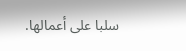سلبا على أعمالها.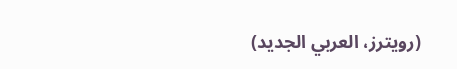(رويترز، العربي الجديد)